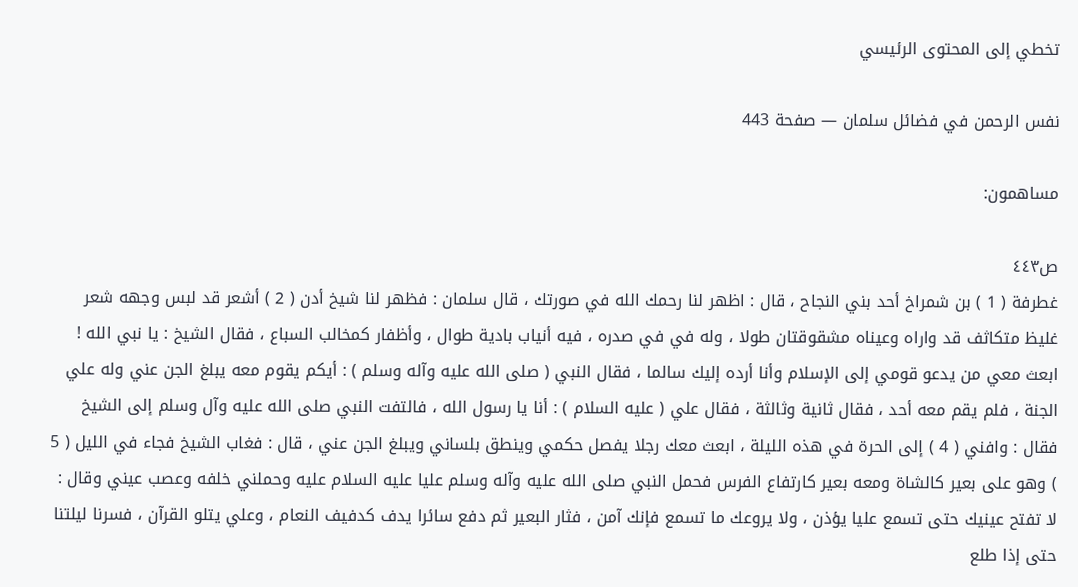تخطي إلى المحتوى الرئيسي

نفس الرحمن في فضائل سلمان — صفحة 443

مساهمون:

ص٤٤٣
غطرفة ( 1 ) بن شمراخ أحد بني النجاح ، قال : اظهر لنا رحمك الله في صورتك ، قال سلمان : فظهر لنا شيخ أدن ( 2 ) أشعر قد لبس وجهه شعر غليظ متكاثف قد واراه وعيناه مشقوقتان طولا ، وله في في صدره ، فيه أنياب بادية طوال ، وأظفار كمخالب السباع ، فقال الشيخ : يا نبي الله ! ابعث معي من يدعو قومي إلى الإسلام وأنا أرده إليك سالما ، فقال النبي ( صلى الله عليه وآله وسلم ) : أيكم يقوم معه يبلغ الجن عني وله علي الجنة ، فلم يقم معه أحد ، فقال ثانية وثالثة ، فقال علي ( عليه السلام ) : أنا يا رسول الله ، فالتفت النبي صلى الله عليه وآل وسلم إلى الشيخ فقال : وافني ( 4 ) إلى الحرة في هذه الليلة ، ابعث معك رجلا يفصل حكمي وينطق بلساني ويبلغ الجن عني ، قال : فغاب الشيخ فجاء في الليل ( 5 ) وهو على بعير كالشاة ومعه بعير كارتفاع الفرس فحمل النبي صلى الله عليه وآله وسلم عليا عليه السلام عليه وحملني خلفه وعصب عيني وقال : لا تفتح عينيك حتى تسمع عليا يؤذن ، ولا يروعك ما تسمع فإنك آمن ، فثار البعير ثم دفع سائرا يدف كدفيف النعام ، وعلي يتلو القرآن ، فسرنا ليلتنا حتى إذا طلع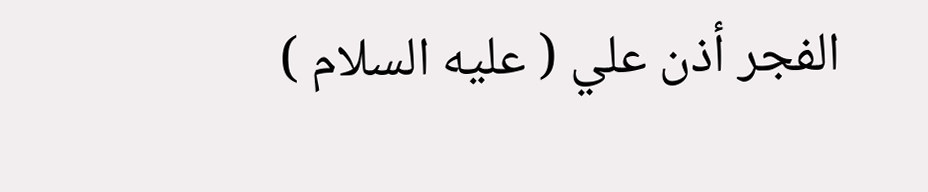الفجر أذن علي ( عليه السلام )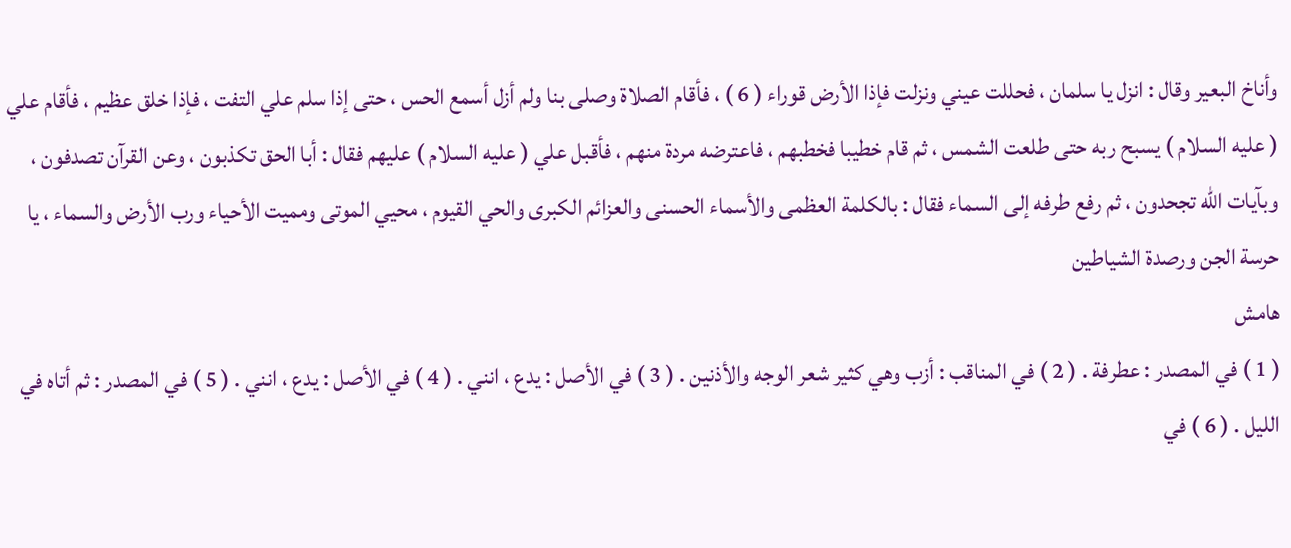وأناخ البعير وقال : انزل يا سلمان ، فحللت عيني ونزلت فإذا الأرض قوراء ( 6 ) ، فأقام الصلاة وصلى بنا ولم أزل أسمع الحس ، حتى إذا سلم علي التفت ، فإذا خلق عظيم ، فأقام علي ( عليه السلام ) يسبح ربه حتى طلعت الشمس ، ثم قام خطيبا فخطبهم ، فاعترضه مردة منهم ، فأقبل علي ( عليه السلام ) عليهم فقال : أبا الحق تكذبون ، وعن القرآن تصدفون ، وبآيات الله تجحدون ، ثم رفع طرفه إلى السماء فقال : بالكلمة العظمى والأسماء الحسنى والعزائم الكبرى والحي القيوم ، محيي الموتى ومميت الأحياء ورب الأرض والسماء ، يا حرسة الجن ورصدة الشياطين
هامش
( 1 ) في المصدر : عطرفة . ( 2 ) في المناقب : أزب وهي كثير شعر الوجه والأذنين . ( 3 ) في الأصل : يدع ، انني . ( 4 ) في الأصل : يدع ، انني . ( 5 ) في المصدر : ثم أتاه في الليل . ( 6 ) في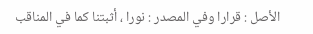الأصل : قرارا وفي المصدر : نورا ، أثبتنا كما في المناقب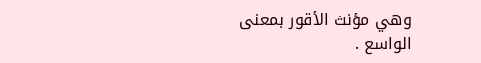وهي مؤنث الأقور بمعنى الواسع .